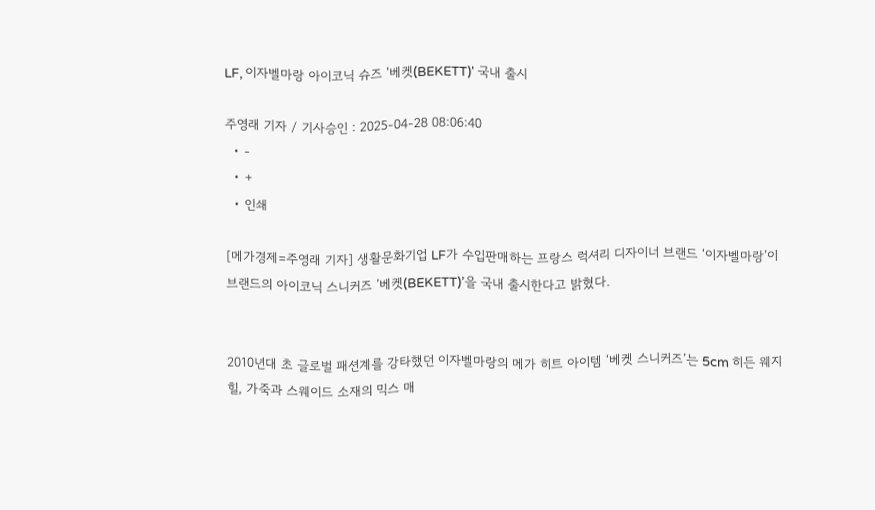LF, 이자벨마랑 아이코닉 슈즈 '베켓(BEKETT)' 국내 출시

주영래 기자 / 기사승인 : 2025-04-28 08:06:40
  • -
  • +
  • 인쇄

[메가경제=주영래 기자] 생활문화기업 LF가 수입판매하는 프랑스 럭셔리 디자이너 브랜드 ‘이자벨마랑’이 브랜드의 아이코닉 스니커즈 ’베켓(BEKETT)’을 국내 출시한다고 밝혔다.


2010년대 초 글로벌 패션계를 강타했던 이자벨마랑의 메가 히트 아이템 ‘베켓 스니커즈’는 5cm 히든 웨지힐, 가죽과 스웨이드 소재의 믹스 매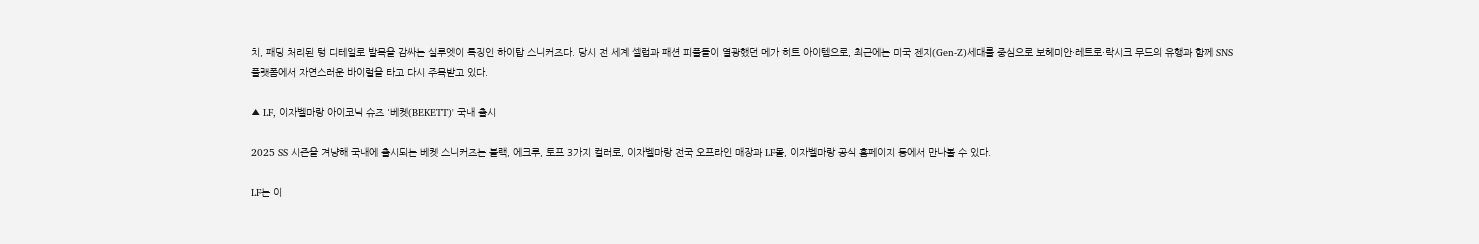치, 패딩 처리된 텅 디테일로 발목을 감싸는 실루엣이 특징인 하이탑 스니커즈다. 당시 전 세계 셀럽과 패션 피플들이 열광했던 메가 히트 아이템으로, 최근에는 미국 젠지(Gen-Z)세대를 중심으로 보헤미안·레트로·락시크 무드의 유행과 함께 SNS 플랫폼에서 자연스러운 바이럴을 타고 다시 주목받고 있다.

▲ LF, 이자벨마랑 아이코닉 슈즈 '베켓(BEKETT)' 국내 출시

2025 SS 시즌을 겨냥해 국내에 출시되는 베켓 스니커즈는 블랙, 에크루, 토프 3가지 컬러로, 이자벨마랑 전국 오프라인 매장과 LF몰, 이자벨마랑 공식 홈페이지 등에서 만나볼 수 있다.

LF는 이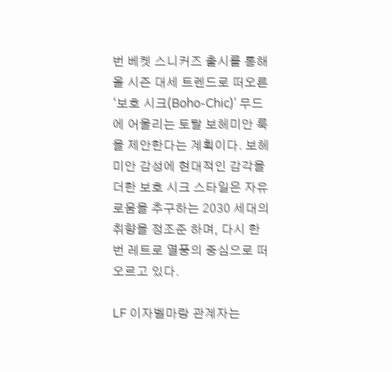번 베켓 스니커즈 출시를 통해 올 시즌 대세 트렌드로 떠오른 ‘보호 시크(Boho-Chic)’ 무드에 어울리는 토탈 보헤미안 룩을 제안한다는 계획이다. 보헤미안 감성에 현대적인 감각을 더한 보호 시크 스타일은 자유로움을 추구하는 2030 세대의 취향을 정조준 하며, 다시 한 번 레트로 열풍의 중심으로 떠오르고 있다.

LF 이자벨마랑 관계자는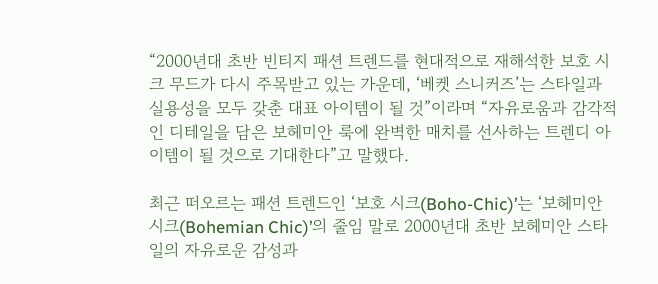“2000년대 초반 빈티지 패션 트렌드를 현대적으로 재해석한 보호 시크 무드가 다시 주목받고 있는 가운데, ‘베켓 스니커즈’는 스타일과 실용성을 모두 갖춘 대표 아이템이 될 것”이라며 “자유로움과 감각적인 디테일을 담은 보헤미안 룩에 완벽한 매치를 선사하는 트렌디 아이템이 될 것으로 기대한다”고 말했다.

최근 떠오르는 패션 트렌드인 ‘보호 시크(Boho-Chic)’는 ‘보헤미안 시크(Bohemian Chic)’의 줄임 말로 2000년대 초반 보헤미안 스타일의 자유로운 감성과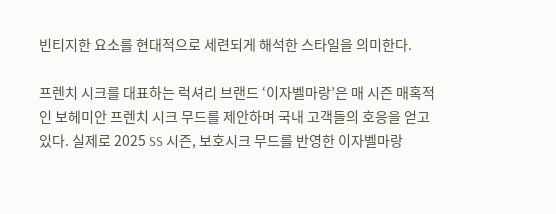빈티지한 요소를 현대적으로 세련되게 해석한 스타일을 의미한다.

프렌치 시크를 대표하는 럭셔리 브랜드 ‘이자벨마랑’은 매 시즌 매혹적인 보헤미안 프렌치 시크 무드를 제안하며 국내 고객들의 호응을 얻고 있다. 실제로 2025 SS 시즌, 보호시크 무드를 반영한 이자벨마랑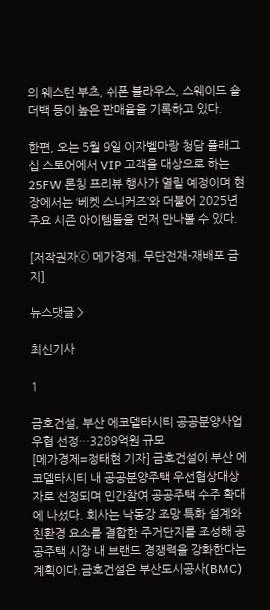의 웨스턴 부츠, 쉬폰 블라우스, 스웨이드 숄더백 등이 높은 판매율을 기록하고 있다.

한편, 오는 5월 9일 이자벨마랑 청담 플래그십 스토어에서 VIP 고객을 대상으로 하는 25FW 론칭 프리뷰 행사가 열릴 예정이며 현장에서는 ‘베켓 스니커즈’와 더불어 2025년 주요 시즌 아이템들을 먼저 만나볼 수 있다.

[저작권자ⓒ 메가경제. 무단전재-재배포 금지]

뉴스댓글 >

최신기사

1

금호건설, 부산 에코델타시티 공공분양사업 우협 선정…3289억원 규모
[메가경제=정태현 기자] 금호건설이 부산 에코델타시티 내 공공분양주택 우선협상대상자로 선정되며 민간참여 공공주택 수주 확대에 나섰다. 회사는 낙동강 조망 특화 설계와 친환경 요소를 결합한 주거단지를 조성해 공공주택 시장 내 브랜드 경쟁력을 강화한다는 계획이다.금호건설은 부산도시공사(BMC)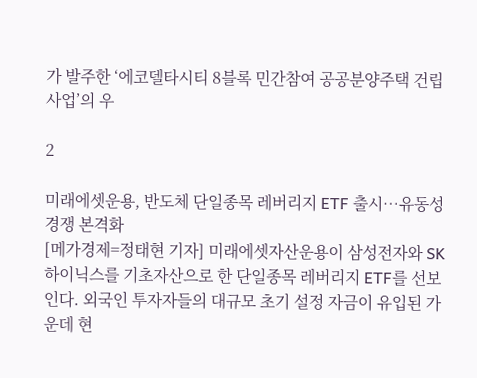가 발주한 ‘에코델타시티 8블록 민간참여 공공분양주택 건립사업’의 우

2

미래에셋운용, 반도체 단일종목 레버리지 ETF 출시…유동성 경쟁 본격화
[메가경제=정태현 기자] 미래에셋자산운용이 삼성전자와 SK하이닉스를 기초자산으로 한 단일종목 레버리지 ETF를 선보인다. 외국인 투자자들의 대규모 초기 설정 자금이 유입된 가운데 현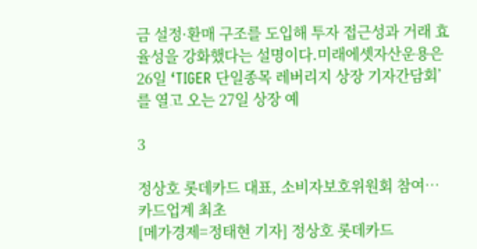금 설정·환매 구조를 도입해 투자 접근성과 거래 효율성을 강화했다는 설명이다.미래에셋자산운용은 26일 ‘TIGER 단일종목 레버리지 상장 기자간담회’를 열고 오는 27일 상장 예

3

정상호 롯데카드 대표, 소비자보호위원회 참여…카드업계 최초
[메가경제=정태현 기자] 정상호 롯데카드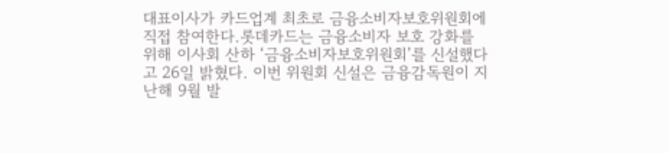대표이사가 카드업계 최초로 금융소비자보호위원회에 직접 참여한다.롯데카드는 금융소비자 보호 강화를 위해 이사회 산하 ‘금융소비자보호위원회’를 신설했다고 26일 밝혔다. 이번 위원회 신설은 금융감독원이 지난해 9월 발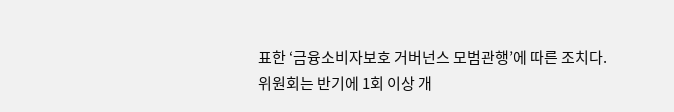표한 ‘금융소비자보호 거버넌스 모범관행’에 따른 조치다.위원회는 반기에 1회 이상 개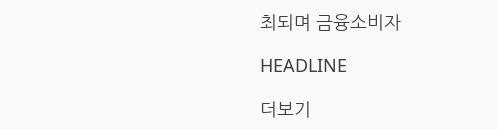최되며 금융소비자

HEADLINE

더보기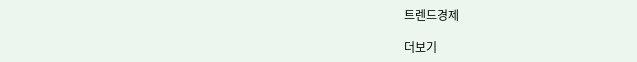트렌드경제

더보기